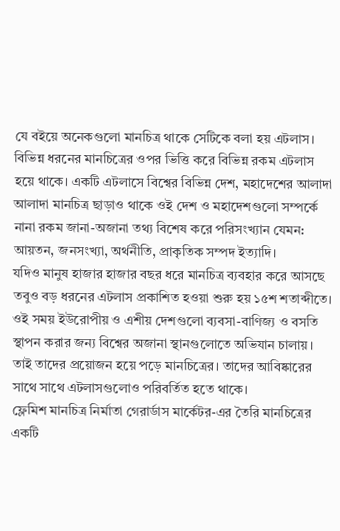যে বইয়ে অনেকগুলো মানচিত্র থাকে সেটিকে বলা হয় এটলাস। বিভিন্ন ধরনের মানচিত্রের ওপর ভিত্তি করে বিভিন্ন রকম এটলাস হয়ে থাকে। একটি এটলাসে বিশ্বের বিভিন্ন দেশ, মহাদেশের আলাদা আলাদা মানচিত্র ছাড়াও থাকে ওই দেশ ও মহাদেশগুলো সম্পর্কে নানা রকম জানা-অজানা তথ্য বিশেষ করে পরিসংখ্যান যেমন: আয়তন, জনসংখ্যা, অর্থনীতি, প্রাকৃতিক সম্পদ ইত্যাদি।
যদিও মানুষ হাজার হাজার বছর ধরে মানচিত্র ব্যবহার করে আসছে তবুও বড় ধরনের এটলাস প্রকাশিত হওয়া শুরু হয় ১৫শ শতাব্দীতে। ওই সময় ইউরোপীয় ও এশীয় দেশগুলো ব্যবসা-বাণিজ্য ও বসতি স্থাপন করার জন্য বিশ্বের অজানা স্থানগুলোতে অভিযান চালায়। তাই তাদের প্রয়োজন হয়ে পড়ে মানচিত্রের। তাদের আবিষ্কারের সাথে সাথে এটলাসগুলোও পরিবর্তিত হতে থাকে।
ফ্লেমিশ মানচিত্র নির্মাতা গেরার্ডাস মার্কেটর-এর তৈরি মানচিত্রের একটি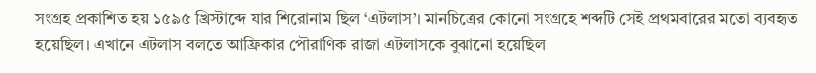সংগ্রহ প্রকাশিত হয় ১৫৯৫ খ্রিস্টাব্দে যার শিরোনাম ছিল ‘এটলাস’। মানচিত্রের কোনো সংগ্রহে শব্দটি সেই প্রথমবারের মতো ব্যবহৃত হয়েছিল। এখানে এটলাস বলতে আফ্রিকার পৌরাণিক রাজা এটলাসকে বুঝানো হয়েছিল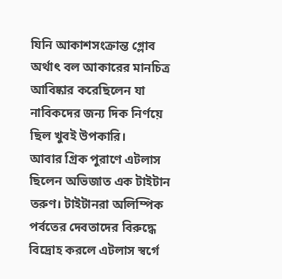যিনি আকাশসংক্রান্ত গ্লোব অর্থাৎ বল আকারের মানচিত্র আবিষ্কার করেছিলেন যা নাবিকদের জন্য দিক নির্ণয়ে ছিল খুবই উপকারি।
আবার গ্রিক পুরাণে এটলাস ছিলেন অভিজাত এক টাইটান তরুণ। টাইটানরা অলিম্পিক পর্বতের দেবতাদের বিরুদ্ধে বিদ্রোহ করলে এটলাস স্বর্গে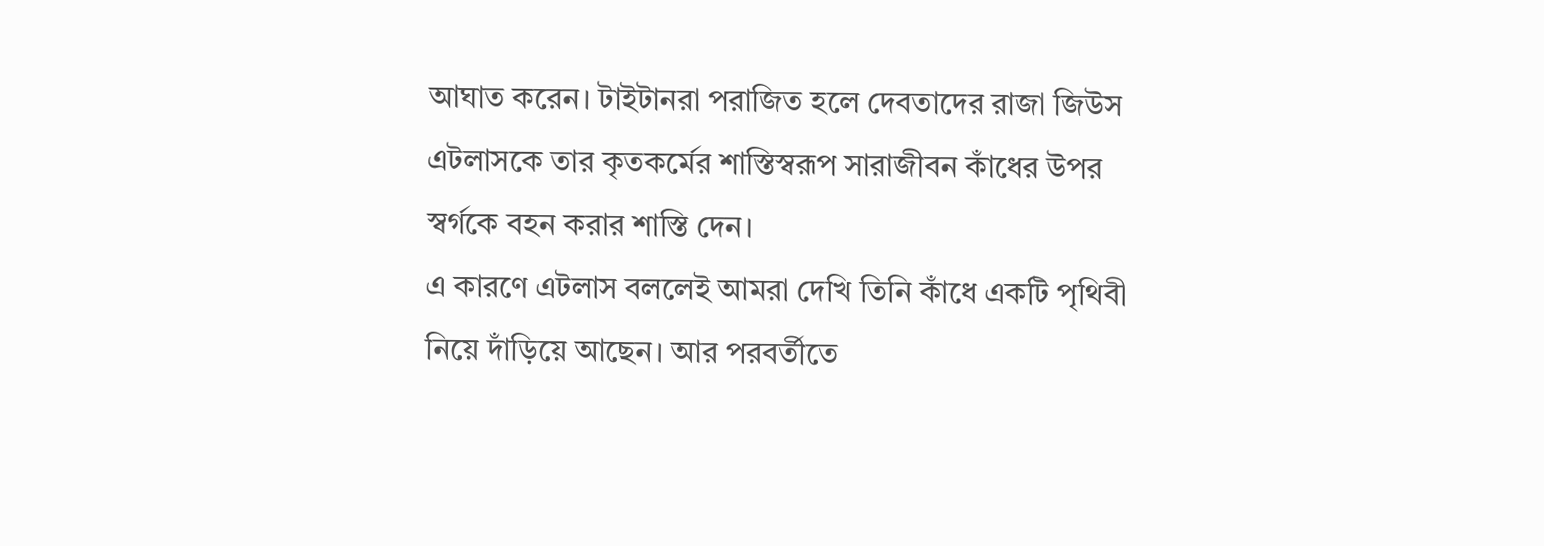আঘাত করেন। টাইটানরা পরাজিত হলে দেবতাদের রাজা জিউস এটলাসকে তার কৃতকর্মের শাস্তিস্বরূপ সারাজীবন কাঁধের উপর স্বর্গকে বহন করার শাস্তি দেন।
এ কারণে এটলাস বললেই আমরা দেখি তিনি কাঁধে একটি পৃথিবী নিয়ে দাঁড়িয়ে আছেন। আর পরবর্তীতে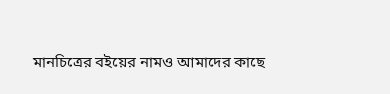মানচিত্রের বইয়ের নামও আমাদের কাছে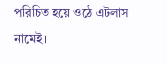পরিচিত হয়ে ওঠে এটলাস নামেই।